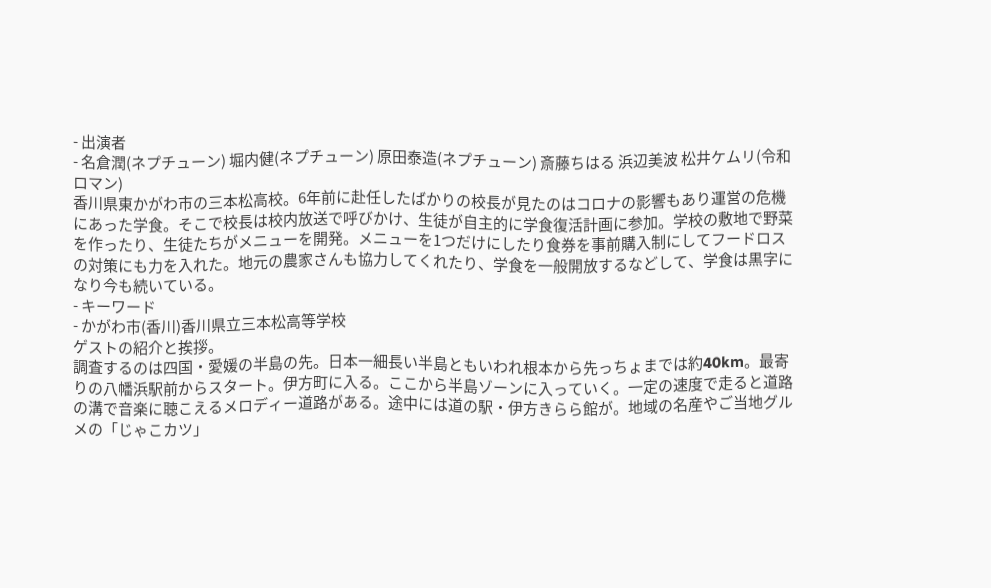- 出演者
- 名倉潤(ネプチューン) 堀内健(ネプチューン) 原田泰造(ネプチューン) 斎藤ちはる 浜辺美波 松井ケムリ(令和ロマン)
香川県東かがわ市の三本松高校。6年前に赴任したばかりの校長が見たのはコロナの影響もあり運営の危機にあった学食。そこで校長は校内放送で呼びかけ、生徒が自主的に学食復活計画に参加。学校の敷地で野菜を作ったり、生徒たちがメニューを開発。メニューを1つだけにしたり食券を事前購入制にしてフードロスの対策にも力を入れた。地元の農家さんも協力してくれたり、学食を一般開放するなどして、学食は黒字になり今も続いている。
- キーワード
- かがわ市(香川)香川県立三本松高等学校
ゲストの紹介と挨拶。
調査するのは四国・愛媛の半島の先。日本一細長い半島ともいわれ根本から先っちょまでは約40km。最寄りの八幡浜駅前からスタート。伊方町に入る。ここから半島ゾーンに入っていく。一定の速度で走ると道路の溝で音楽に聴こえるメロディー道路がある。途中には道の駅・伊方きらら館が。地域の名産やご当地グルメの「じゃこカツ」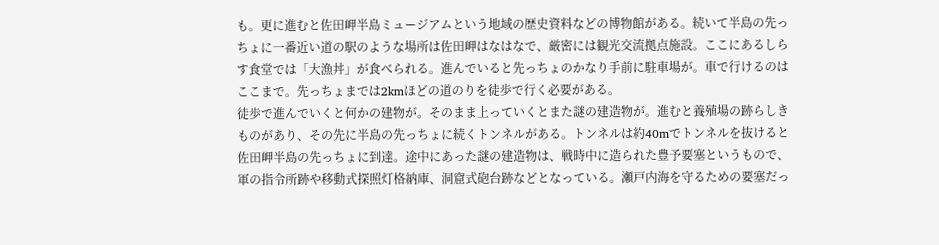も。更に進むと佐田岬半島ミュージアムという地域の歴史資料などの博物館がある。続いて半島の先っちょに一番近い道の駅のような場所は佐田岬はなはなで、厳密には観光交流拠点施設。ここにあるしらす食堂では「大漁丼」が食べられる。進んでいると先っちょのかなり手前に駐車場が。車で行けるのはここまで。先っちょまでは2kmほどの道のりを徒歩で行く必要がある。
徒歩で進んでいくと何かの建物が。そのまま上っていくとまた謎の建造物が。進むと養殖場の跡らしきものがあり、その先に半島の先っちょに続くトンネルがある。トンネルは約40mでトンネルを抜けると佐田岬半島の先っちょに到達。途中にあった謎の建造物は、戦時中に造られた豊予要塞というもので、軍の指令所跡や移動式探照灯格納庫、洞窟式砲台跡などとなっている。瀬戸内海を守るための要塞だっ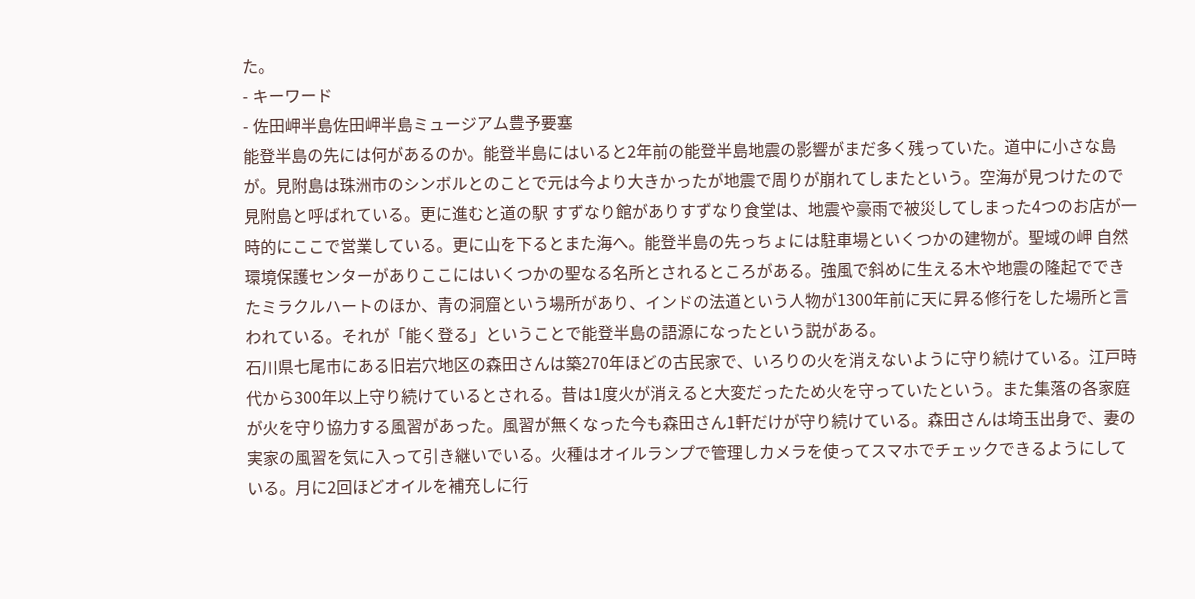た。
- キーワード
- 佐田岬半島佐田岬半島ミュージアム豊予要塞
能登半島の先には何があるのか。能登半島にはいると2年前の能登半島地震の影響がまだ多く残っていた。道中に小さな島が。見附島は珠洲市のシンボルとのことで元は今より大きかったが地震で周りが崩れてしまたという。空海が見つけたので見附島と呼ばれている。更に進むと道の駅 すずなり館がありすずなり食堂は、地震や豪雨で被災してしまった4つのお店が一時的にここで営業している。更に山を下るとまた海へ。能登半島の先っちょには駐車場といくつかの建物が。聖域の岬 自然環境保護センターがありここにはいくつかの聖なる名所とされるところがある。強風で斜めに生える木や地震の隆起でできたミラクルハートのほか、青の洞窟という場所があり、インドの法道という人物が1300年前に天に昇る修行をした場所と言われている。それが「能く登る」ということで能登半島の語源になったという説がある。
石川県七尾市にある旧岩穴地区の森田さんは築270年ほどの古民家で、いろりの火を消えないように守り続けている。江戸時代から300年以上守り続けているとされる。昔は1度火が消えると大変だったため火を守っていたという。また集落の各家庭が火を守り協力する風習があった。風習が無くなった今も森田さん1軒だけが守り続けている。森田さんは埼玉出身で、妻の実家の風習を気に入って引き継いでいる。火種はオイルランプで管理しカメラを使ってスマホでチェックできるようにしている。月に2回ほどオイルを補充しに行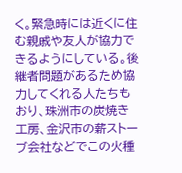く。緊急時には近くに住む親戚や友人が協力できるようにしている。後継者問題があるため協力してくれる人たちもおり、珠洲市の炭焼き工房、金沢市の薪ストーブ会社などでこの火種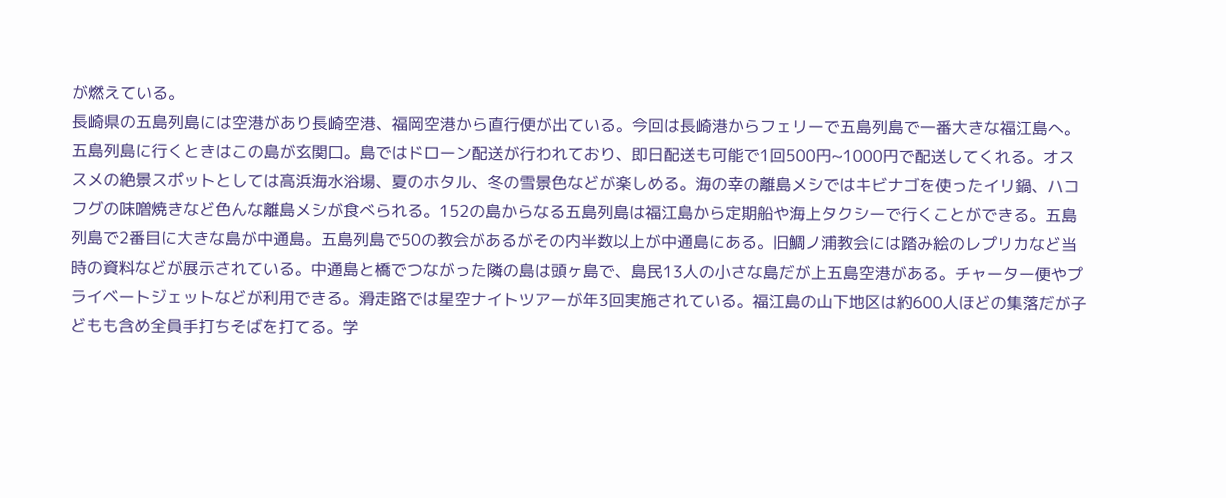が燃えている。
長崎県の五島列島には空港があり長崎空港、福岡空港から直行便が出ている。今回は長崎港からフェリーで五島列島で一番大きな福江島へ。五島列島に行くときはこの島が玄関口。島ではドローン配送が行われており、即日配送も可能で1回500円~1000円で配送してくれる。オススメの絶景スポットとしては高浜海水浴場、夏のホタル、冬の雪景色などが楽しめる。海の幸の離島メシではキビナゴを使ったイリ鍋、ハコフグの味噌焼きなど色んな離島メシが食べられる。152の島からなる五島列島は福江島から定期船や海上タクシーで行くことができる。五島列島で2番目に大きな島が中通島。五島列島で50の教会があるがその内半数以上が中通島にある。旧鯛ノ浦教会には踏み絵のレプリカなど当時の資料などが展示されている。中通島と橋でつながった隣の島は頭ヶ島で、島民13人の小さな島だが上五島空港がある。チャーター便やプライベートジェットなどが利用できる。滑走路では星空ナイトツアーが年3回実施されている。福江島の山下地区は約600人ほどの集落だが子どもも含め全員手打ちそばを打てる。学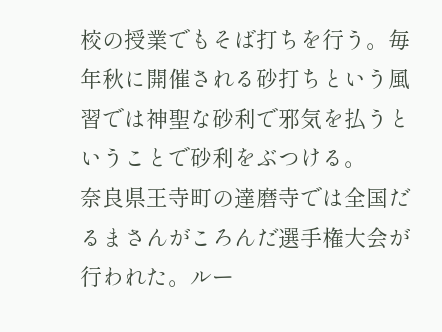校の授業でもそば打ちを行う。毎年秋に開催される砂打ちという風習では神聖な砂利で邪気を払うということで砂利をぶつける。
奈良県王寺町の達磨寺では全国だるまさんがころんだ選手権大会が行われた。ルー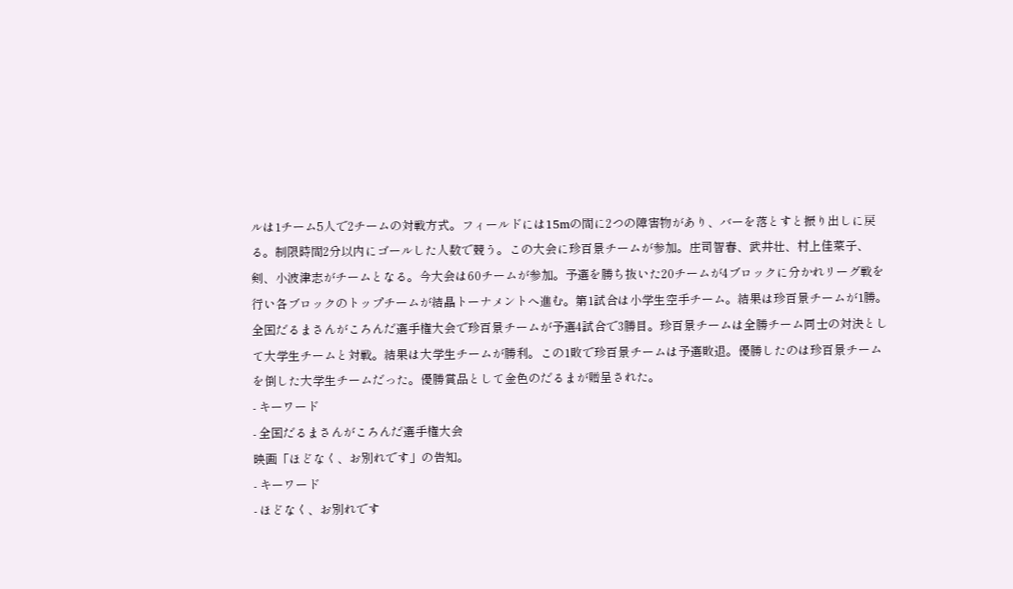ルは1チーム5人で2チームの対戦方式。フィールドには15mの間に2つの障害物があり、バーを落とすと振り出しに戻る。制限時間2分以内にゴールした人数で競う。この大会に珍百景チームが参加。庄司智春、武井壮、村上佳菜子、剣、小波津志がチームとなる。今大会は60チームが参加。予選を勝ち抜いた20チームが4ブロックに分かれリーグ戦を行い各ブロックのトップチームが結晶トーナメントへ進む。第1試合は小学生空手チーム。結果は珍百景チームが1勝。
全国だるまさんがころんだ選手権大会で珍百景チームが予選4試合で3勝目。珍百景チームは全勝チーム同士の対決として大学生チームと対戦。結果は大学生チームが勝利。この1敗で珍百景チームは予選敗退。優勝したのは珍百景チームを倒した大学生チームだった。優勝賞品として金色のだるまが贈呈された。
- キーワード
- 全国だるまさんがころんだ選手権大会
映画「ほどなく、お別れです」の告知。
- キーワード
- ほどなく、お別れです